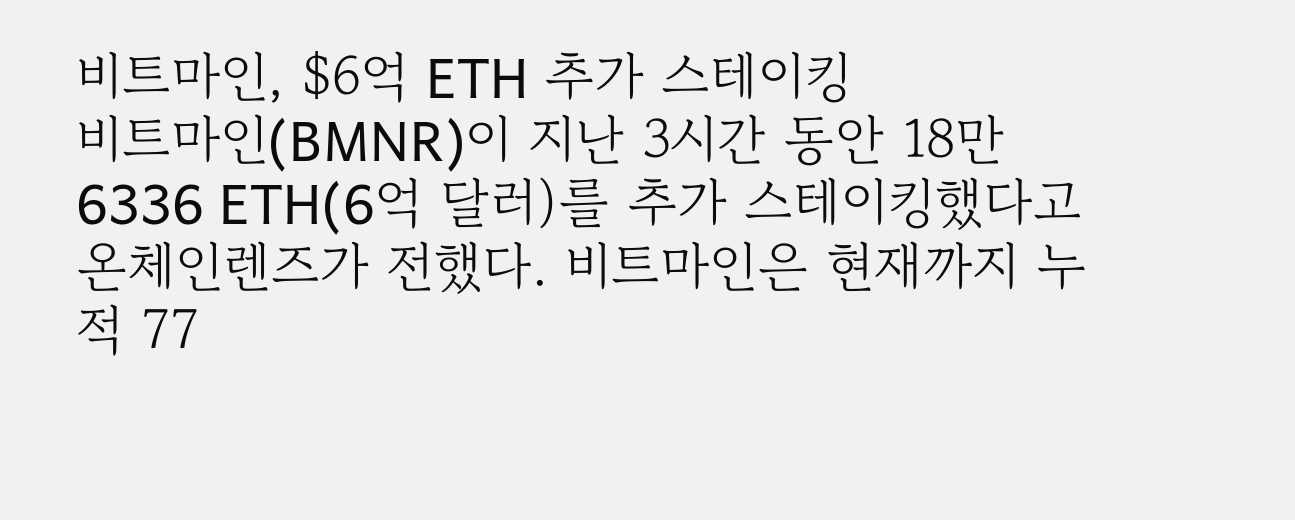비트마인, $6억 ETH 추가 스테이킹
비트마인(BMNR)이 지난 3시간 동안 18만6336 ETH(6억 달러)를 추가 스테이킹했다고 온체인렌즈가 전했다. 비트마인은 현재까지 누적 77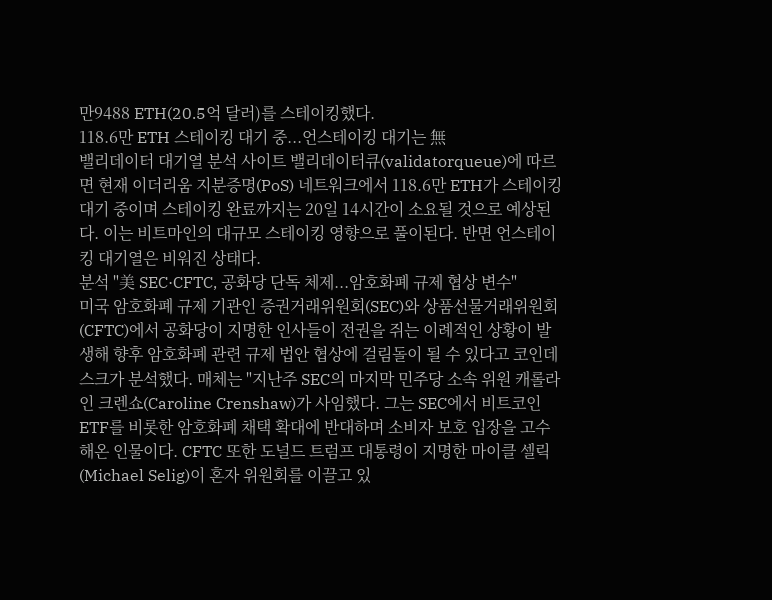만9488 ETH(20.5억 달러)를 스테이킹했다.
118.6만 ETH 스테이킹 대기 중...언스테이킹 대기는 無
밸리데이터 대기열 분석 사이트 밸리데이터큐(validatorqueue)에 따르면 현재 이더리움 지분증명(PoS) 네트워크에서 118.6만 ETH가 스테이킹 대기 중이며 스테이킹 완료까지는 20일 14시간이 소요될 것으로 예상된다. 이는 비트마인의 대규모 스테이킹 영향으로 풀이된다. 반면 언스테이킹 대기열은 비워진 상태다.
분석 "美 SEC·CFTC, 공화당 단독 체제...암호화폐 규제 협상 변수"
미국 암호화폐 규제 기관인 증권거래위원회(SEC)와 상품선물거래위원회(CFTC)에서 공화당이 지명한 인사들이 전권을 쥐는 이례적인 상황이 발생해 향후 암호화폐 관련 규제 법안 협상에 걸림돌이 될 수 있다고 코인데스크가 분석했다. 매체는 "지난주 SEC의 마지막 민주당 소속 위원 캐롤라인 크렌쇼(Caroline Crenshaw)가 사임했다. 그는 SEC에서 비트코인 ETF를 비롯한 암호화폐 채택 확대에 반대하며 소비자 보호 입장을 고수해온 인물이다. CFTC 또한 도널드 트럼프 대통령이 지명한 마이클 셀릭(Michael Selig)이 혼자 위원회를 이끌고 있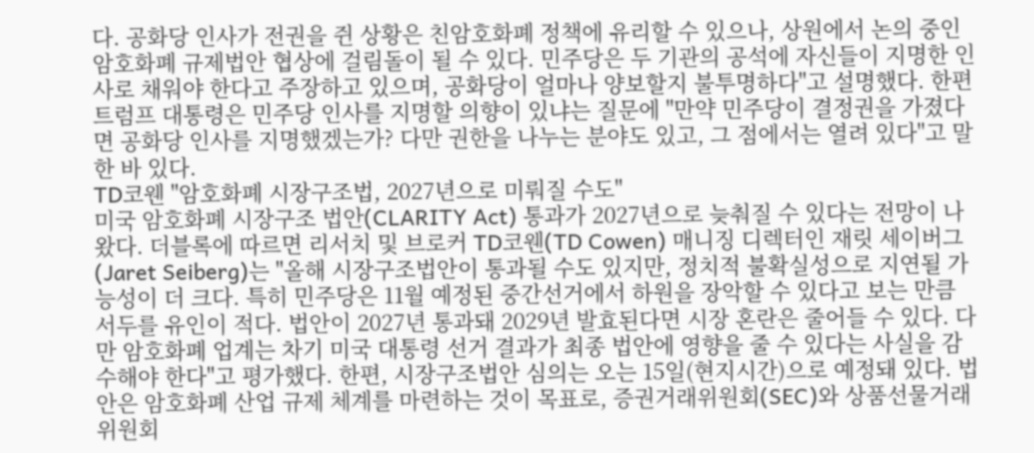다. 공화당 인사가 전권을 쥔 상황은 친암호화폐 정책에 유리할 수 있으나, 상원에서 논의 중인 암호화폐 규제법안 협상에 걸림돌이 될 수 있다. 민주당은 두 기관의 공석에 자신들이 지명한 인사로 채워야 한다고 주장하고 있으며, 공화당이 얼마나 양보할지 불투명하다"고 설명했다. 한편 트럼프 대통령은 민주당 인사를 지명할 의향이 있냐는 질문에 "만약 민주당이 결정권을 가졌다면 공화당 인사를 지명했겠는가? 다만 권한을 나누는 분야도 있고, 그 점에서는 열려 있다"고 말한 바 있다.
TD코웬 "암호화폐 시장구조법, 2027년으로 미뤄질 수도"
미국 암호화폐 시장구조 법안(CLARITY Act) 통과가 2027년으로 늦춰질 수 있다는 전망이 나왔다. 더블록에 따르면 리서치 및 브로커 TD코웬(TD Cowen) 매니징 디렉터인 재릿 세이버그(Jaret Seiberg)는 "올해 시장구조법안이 통과될 수도 있지만, 정치적 불확실성으로 지연될 가능성이 더 크다. 특히 민주당은 11월 예정된 중간선거에서 하원을 장악할 수 있다고 보는 만큼 서두를 유인이 적다. 법안이 2027년 통과돼 2029년 발효된다면 시장 혼란은 줄어들 수 있다. 다만 암호화폐 업계는 차기 미국 대통령 선거 결과가 최종 법안에 영향을 줄 수 있다는 사실을 감수해야 한다"고 평가했다. 한편, 시장구조법안 심의는 오는 15일(현지시간)으로 예정돼 있다. 법안은 암호화폐 산업 규제 체계를 마련하는 것이 목표로, 증권거래위원회(SEC)와 상품선물거래위원회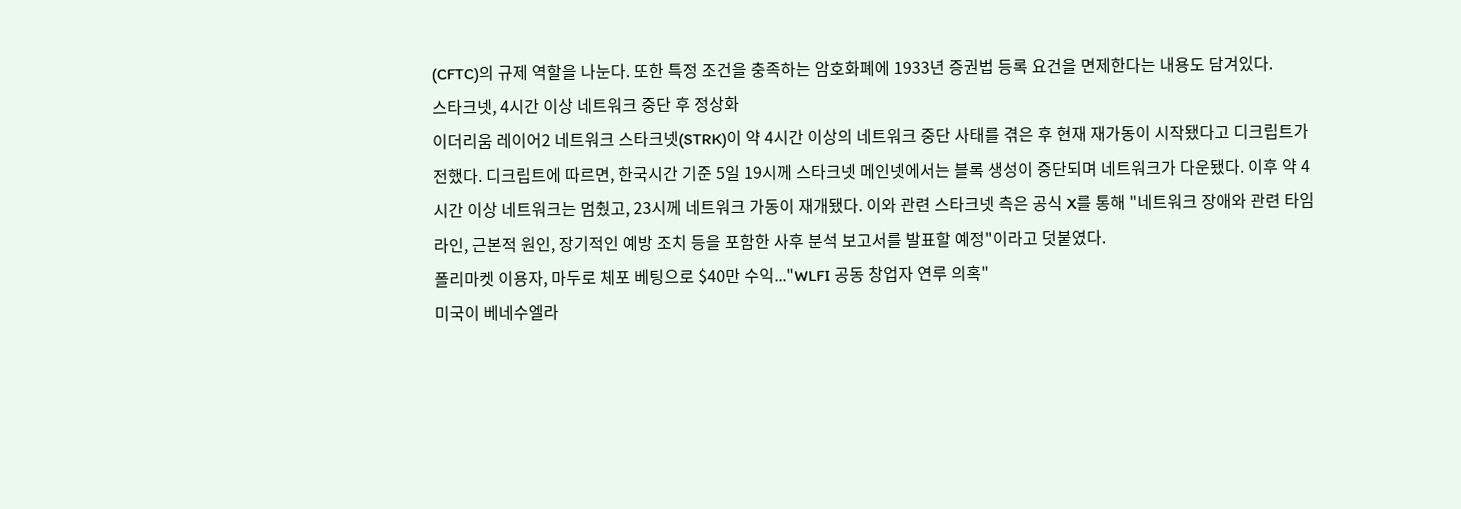(CFTC)의 규제 역할을 나눈다. 또한 특정 조건을 충족하는 암호화폐에 1933년 증권법 등록 요건을 면제한다는 내용도 담겨있다.
스타크넷, 4시간 이상 네트워크 중단 후 정상화
이더리움 레이어2 네트워크 스타크넷(STRK)이 약 4시간 이상의 네트워크 중단 사태를 겪은 후 현재 재가동이 시작됐다고 디크립트가 전했다. 디크립트에 따르면, 한국시간 기준 5일 19시께 스타크넷 메인넷에서는 블록 생성이 중단되며 네트워크가 다운됐다. 이후 약 4시간 이상 네트워크는 멈췄고, 23시께 네트워크 가동이 재개됐다. 이와 관련 스타크넷 측은 공식 X를 통해 "네트워크 장애와 관련 타임라인, 근본적 원인, 장기적인 예방 조치 등을 포함한 사후 분석 보고서를 발표할 예정"이라고 덧붙였다.
폴리마켓 이용자, 마두로 체포 베팅으로 $40만 수익..."WLFI 공동 창업자 연루 의혹"
미국이 베네수엘라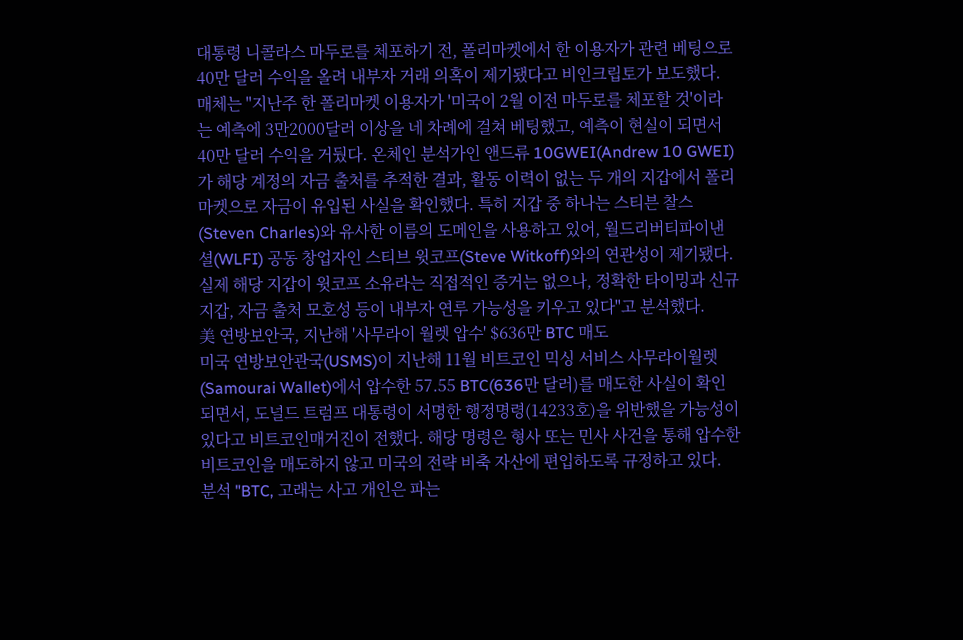대통령 니콜라스 마두로를 체포하기 전, 폴리마켓에서 한 이용자가 관련 베팅으로 40만 달러 수익을 올려 내부자 거래 의혹이 제기됐다고 비인크립토가 보도했다. 매체는 "지난주 한 폴리마켓 이용자가 '미국이 2월 이전 마두로를 체포할 것'이라는 예측에 3만2000달러 이상을 네 차례에 걸쳐 베팅했고, 예측이 현실이 되면서 40만 달러 수익을 거뒀다. 온체인 분석가인 앤드류 10GWEI(Andrew 10 GWEI)가 해당 계정의 자금 출처를 추적한 결과, 활동 이력이 없는 두 개의 지갑에서 폴리마켓으로 자금이 유입된 사실을 확인했다. 특히 지갑 중 하나는 스티븐 찰스(Steven Charles)와 유사한 이름의 도메인을 사용하고 있어, 월드리버티파이낸셜(WLFI) 공동 창업자인 스티브 윗코프(Steve Witkoff)와의 연관성이 제기됐다. 실제 해당 지갑이 윗코프 소유라는 직접적인 증거는 없으나, 정확한 타이밍과 신규 지갑, 자금 출처 모호성 등이 내부자 연루 가능성을 키우고 있다"고 분석했다.
美 연방보안국, 지난해 '사무라이 월렛 압수' $636만 BTC 매도
미국 연방보안관국(USMS)이 지난해 11월 비트코인 믹싱 서비스 사무라이월렛(Samourai Wallet)에서 압수한 57.55 BTC(636만 달러)를 매도한 사실이 확인되면서, 도널드 트럼프 대통령이 서명한 행정명령(14233호)을 위반했을 가능성이 있다고 비트코인매거진이 전했다. 해당 명령은 형사 또는 민사 사건을 통해 압수한 비트코인을 매도하지 않고 미국의 전략 비축 자산에 편입하도록 규정하고 있다.
분석 "BTC, 고래는 사고 개인은 파는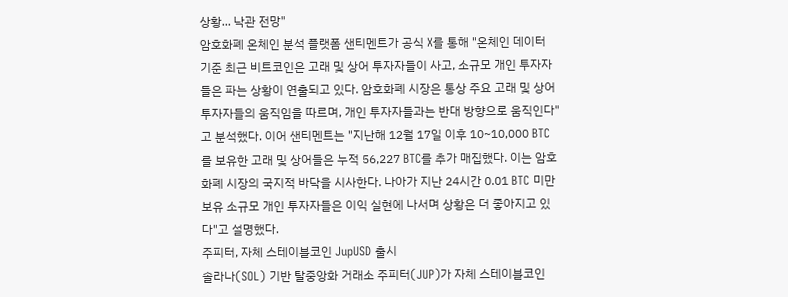상황... 낙관 전망"
암호화폐 온체인 분석 플랫폼 샌티멘트가 공식 X를 통해 "온체인 데이터 기준 최근 비트코인은 고래 및 상어 투자자들이 사고, 소규모 개인 투자자들은 파는 상황이 연출되고 있다. 암호화폐 시장은 통상 주요 고래 및 상어 투자자들의 움직임을 따르며, 개인 투자자들과는 반대 방향으로 움직인다"고 분석했다. 이어 샌티멘트는 "지난해 12월 17일 이후 10~10,000 BTC를 보유한 고래 및 상어들은 누적 56,227 BTC를 추가 매집했다. 이는 암호화폐 시장의 국지적 바닥을 시사한다. 나아가 지난 24시간 0.01 BTC 미만 보유 소규모 개인 투자자들은 이익 실현에 나서며 상황은 더 좋아지고 있다"고 설명했다.
주피터, 자체 스테이블코인 JupUSD 출시
솔라나(SOL) 기반 탈중앙화 거래소 주피터(JUP)가 자체 스테이블코인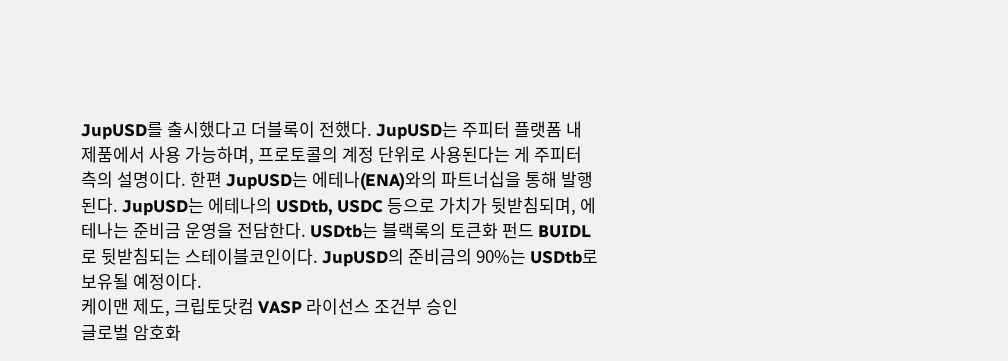JupUSD를 출시했다고 더블록이 전했다. JupUSD는 주피터 플랫폼 내 제품에서 사용 가능하며, 프로토콜의 계정 단위로 사용된다는 게 주피터 측의 설명이다. 한편 JupUSD는 에테나(ENA)와의 파트너십을 통해 발행된다. JupUSD는 에테나의 USDtb, USDC 등으로 가치가 뒷받침되며, 에테나는 준비금 운영을 전담한다. USDtb는 블랙록의 토큰화 펀드 BUIDL로 뒷받침되는 스테이블코인이다. JupUSD의 준비금의 90%는 USDtb로 보유될 예정이다.
케이맨 제도, 크립토닷컴 VASP 라이선스 조건부 승인
글로벌 암호화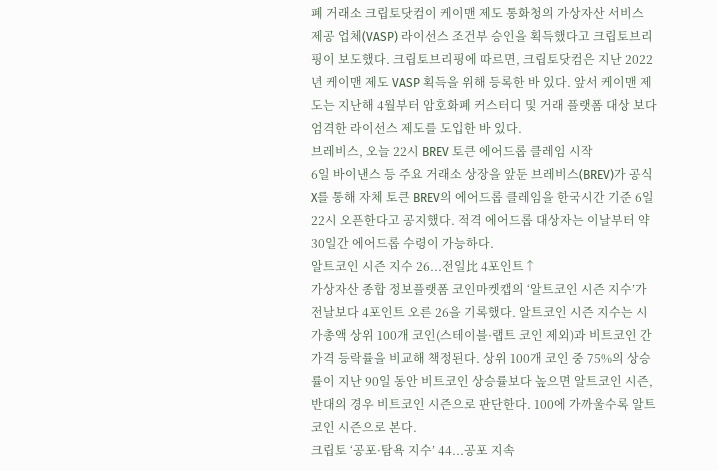폐 거래소 크립토닷컴이 케이맨 제도 통화청의 가상자산 서비스 제공 업체(VASP) 라이선스 조건부 승인을 획득했다고 크립토브리핑이 보도했다. 크립토브리핑에 따르면, 크립토닷컴은 지난 2022년 케이맨 제도 VASP 획득을 위해 등록한 바 있다. 앞서 케이맨 제도는 지난해 4월부터 암호화폐 커스터디 및 거래 플랫폼 대상 보다 엄격한 라이선스 제도를 도입한 바 있다.
브레비스, 오늘 22시 BREV 토큰 에어드롭 클레임 시작
6일 바이낸스 등 주요 거래소 상장을 앞둔 브레비스(BREV)가 공식 X를 통해 자체 토큰 BREV의 에어드롭 클레임을 한국시간 기준 6일 22시 오픈한다고 공지했다. 적격 에어드롭 대상자는 이날부터 약 30일간 에어드롭 수령이 가능하다.
알트코인 시즌 지수 26...전일比 4포인트↑
가상자산 종합 정보플랫폼 코인마켓캡의 ‘알트코인 시즌 지수’가 전날보다 4포인트 오른 26을 기록했다. 알트코인 시즌 지수는 시가총액 상위 100개 코인(스테이블·랩트 코인 제외)과 비트코인 간 가격 등락률을 비교해 책정된다. 상위 100개 코인 중 75%의 상승률이 지난 90일 동안 비트코인 상승률보다 높으면 알트코인 시즌, 반대의 경우 비트코인 시즌으로 판단한다. 100에 가까울수록 알트코인 시즌으로 본다.
크립토 ‘공포·탐욕 지수’ 44...공포 지속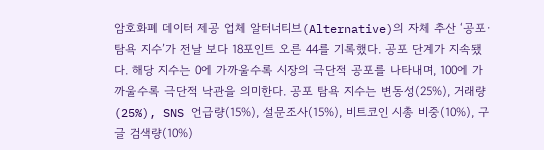암호화폐 데이터 제공 업체 알터너티브(Alternative)의 자체 추산 ‘공포·탐욕 지수’가 전날 보다 18포인트 오른 44를 기록했다. 공포 단계가 지속됐다. 해당 지수는 0에 가까울수록 시장의 극단적 공포를 나타내며, 100에 가까울수록 극단적 낙관을 의미한다. 공포 탐욕 지수는 변동성(25%), 거래량(25%), SNS 언급량(15%), 설문조사(15%), 비트코인 시총 비중(10%), 구글 검색량(10%)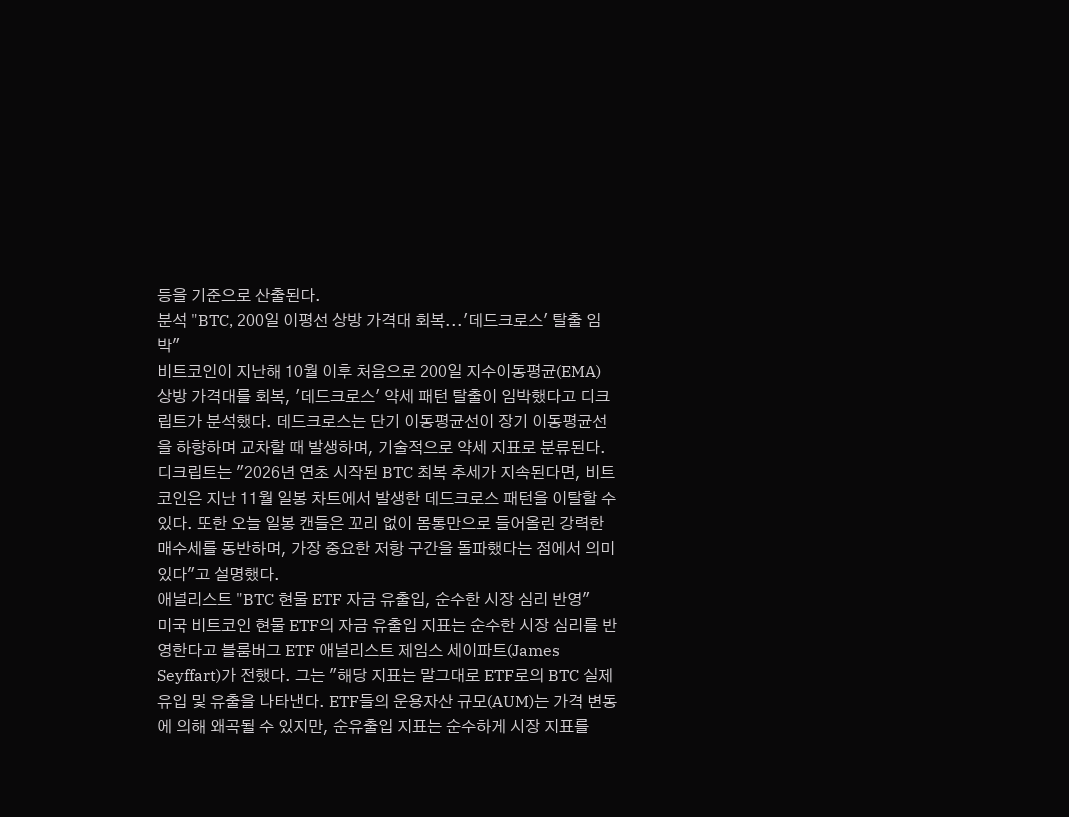등을 기준으로 산출된다.
분석 "BTC, 200일 이평선 상방 가격대 회복...'데드크로스' 탈출 임박"
비트코인이 지난해 10월 이후 처음으로 200일 지수이동평균(EMA) 상방 가격대를 회복, '데드크로스' 약세 패턴 탈출이 임박했다고 디크립트가 분석했다. 데드크로스는 단기 이동평균선이 장기 이동평균선을 하향하며 교차할 때 발생하며, 기술적으로 약세 지표로 분류된다. 디크립트는 "2026년 연초 시작된 BTC 최복 추세가 지속된다면, 비트코인은 지난 11월 일봉 차트에서 발생한 데드크로스 패턴을 이탈할 수 있다. 또한 오늘 일봉 캔들은 꼬리 없이 몸통만으로 들어올린 강력한 매수세를 동반하며, 가장 중요한 저항 구간을 돌파했다는 점에서 의미있다"고 설명했다.
애널리스트 "BTC 현물 ETF 자금 유출입, 순수한 시장 심리 반영"
미국 비트코인 현물 ETF의 자금 유출입 지표는 순수한 시장 심리를 반영한다고 블룸버그 ETF 애널리스트 제임스 세이파트(James Seyffart)가 전했다. 그는 "해당 지표는 말그대로 ETF로의 BTC 실제 유입 및 유출을 나타낸다. ETF들의 운용자산 규모(AUM)는 가격 변동에 의해 왜곡될 수 있지만, 순유출입 지표는 순수하게 시장 지표를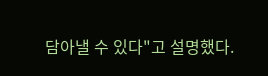담아낼 수 있다"고 설명했다.